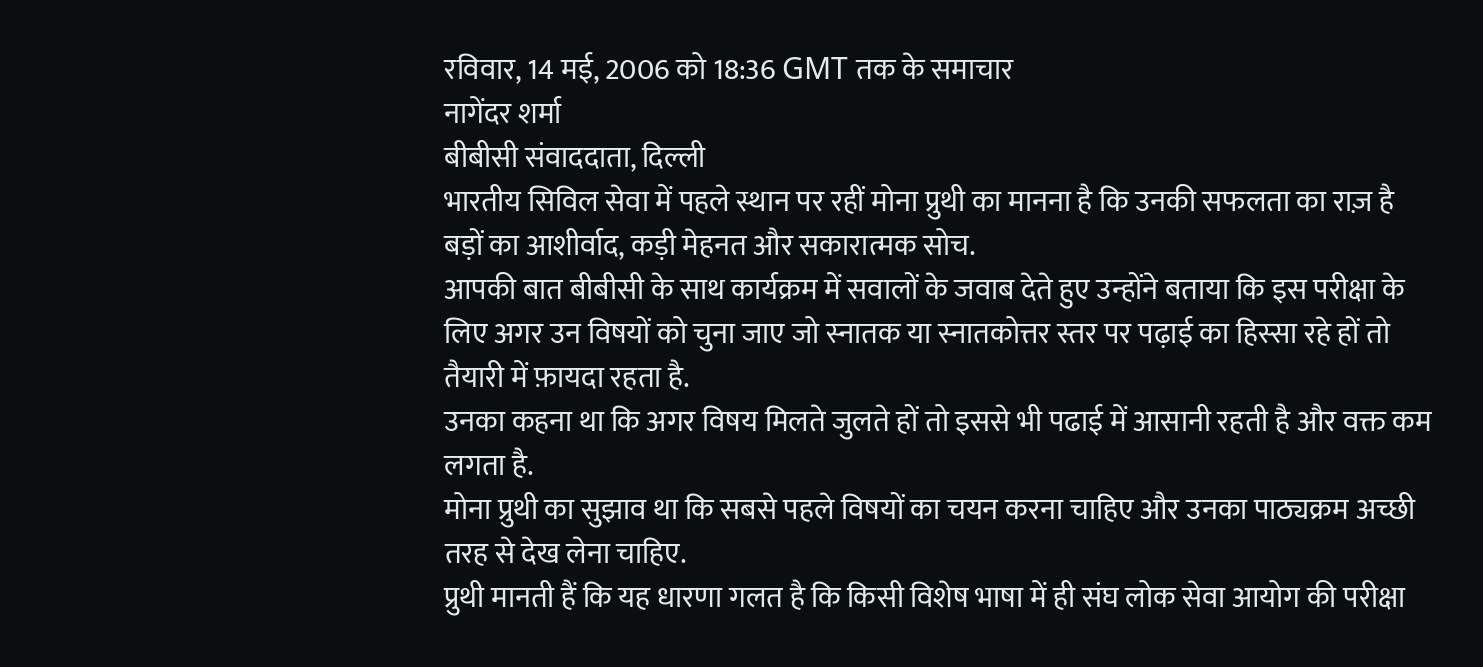रविवार, 14 मई, 2006 को 18:36 GMT तक के समाचार
नागेंदर शर्मा
बीबीसी संवाददाता, दिल्ली
भारतीय सिविल सेवा में पहले स्थान पर रहीं मोना प्रुथी का मानना है कि उनकी सफलता का राज़ है बड़ों का आशीर्वाद, कड़ी मेहनत और सकारात्मक सोच.
आपकी बात बीबीसी के साथ कार्यक्रम में सवालों के जवाब देते हुए उन्होंने बताया कि इस परीक्षा के लिए अगर उन विषयों को चुना जाए जो स्नातक या स्नातकोत्तर स्तर पर पढ़ाई का हिस्सा रहे हों तो तैयारी में फ़ायदा रहता है.
उनका कहना था कि अगर विषय मिलते जुलते हों तो इससे भी पढाई में आसानी रहती है और वक्त कम लगता है.
मोना प्रुथी का सुझाव था कि सबसे पहले विषयों का चयन करना चाहिए और उनका पाठ्यक्रम अच्छी तरह से देख लेना चाहिए.
प्रुथी मानती हैं कि यह धारणा गलत है कि किसी विशेष भाषा में ही संघ लोक सेवा आयोग की परीक्षा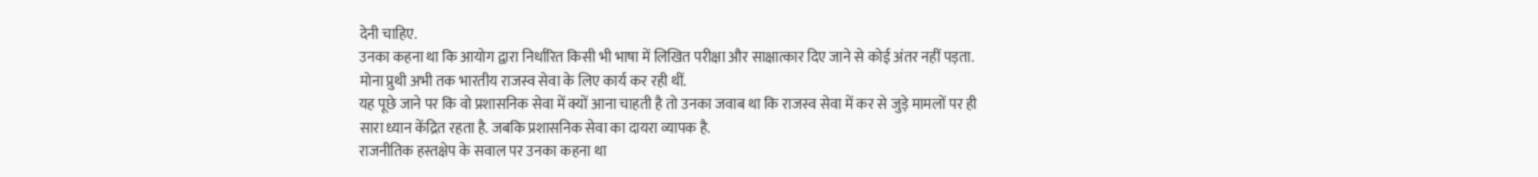देनी चाहिए.
उनका कहना था कि आयोग द्वारा निर्धारित किसी भी भाषा में लिखित परीक्षा और साक्षात्कार दिए जाने से कोई अंतर नहीं पड़ता.
मोना प्रुथी अभी तक भारतीय राजस्व सेवा के लिए कार्य कर रही थीं.
यह पूछे जाने पर कि वो प्रशासनिक सेवा में क्यों आना चाहती है तो उनका जवाब था कि राजस्व सेवा में कर से जुड़े मामलों पर ही सारा ध्यान केंद्रित रहता है. जबकि प्रशासनिक सेवा का दायरा व्यापक है.
राजनीतिक हस्तक्षेप के सवाल पर उनका कहना था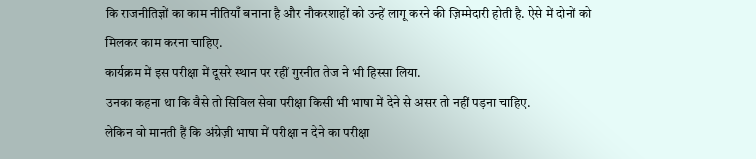कि राजनीतिज्ञों का काम नीतियाँ बनाना है और नौकरशाहों को उन्हें लागू करने की ज़िम्मेदारी होती है. ऐसे में दोनों को मिलकर काम करना चाहिए.
कार्यक्रम में इस परीक्षा में दूसरे स्थान पर रहीं गुरनीत तेज ने भी हिस्सा लिया.
उनका कहना था कि वैसे तो सिविल सेवा परीक्षा किसी भी भाषा में देने से असर तो नहीं पड़ना चाहिए.
लेकिन वो मानती हैं कि अंग्रेज़ी भाषा में परीक्षा न देने का परीक्षा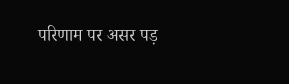परिणाम पर असर पड़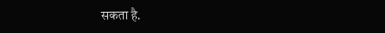सकता है.